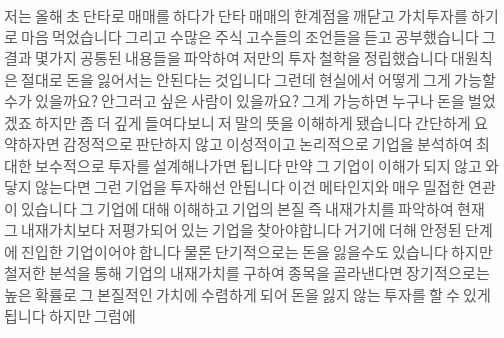저는 올해 초 단타로 매매를 하다가 단타 매매의 한계점을 깨닫고 가치투자를 하기로 마음 먹었습니다 그리고 수많은 주식 고수들의 조언들을 듣고 공부했습니다 그 결과 몇가지 공통된 내용들을 파악하여 저만의 투자 철학을 정립했습니다 대원칙은 절대로 돈을 잃어서는 안된다는 것입니다 그런데 현실에서 어떻게 그게 가능할수가 있을까요? 안그러고 싶은 사람이 있을까요? 그게 가능하면 누구나 돈을 벌었겠죠 하지만 좀 더 깊게 들여다보니 저 말의 뜻을 이해하게 됐습니다 간단하게 요약하자면 감정적으로 판단하지 않고 이성적이고 논리적으로 기업을 분석하여 최대한 보수적으로 투자를 설계해나가면 됩니다 만약 그 기업이 이해가 되지 않고 와닿지 않는다면 그런 기업을 투자해선 안됩니다 이건 메타인지와 매우 밀접한 연관이 있습니다 그 기업에 대해 이해하고 기업의 본질 즉 내재가치를 파악하여 현재 그 내재가치보다 저평가되어 있는 기업을 찾아야합니다 거기에 더해 안정된 단계에 진입한 기업이어야 합니다 물론 단기적으로는 돈을 잃을수도 있습니다 하지만 철저한 분석을 통해 기업의 내재가치를 구하여 종목을 골라낸다면 장기적으로는 높은 확률로 그 본질적인 가치에 수렴하게 되어 돈을 잃지 않는 투자를 할 수 있게됩니다 하지만 그럼에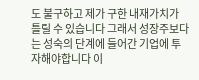도 불구하고 제가 구한 내재가치가 틀릴 수 있습니다 그래서 성장주보다는 성숙의 단계에 들어간 기업에 투자해야합니다 이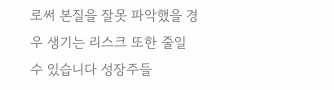로써 본질을 잘못 파악했을 경우 생기는 리스크 또한 줄일 수 있습니다 성장주들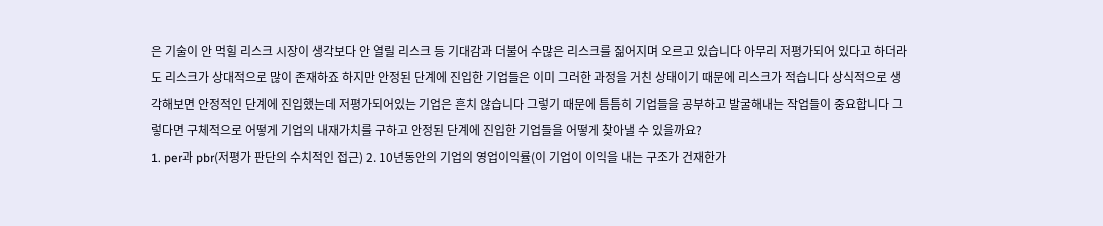은 기술이 안 먹힐 리스크 시장이 생각보다 안 열릴 리스크 등 기대감과 더불어 수많은 리스크를 짊어지며 오르고 있습니다 아무리 저평가되어 있다고 하더라도 리스크가 상대적으로 많이 존재하죠 하지만 안정된 단계에 진입한 기업들은 이미 그러한 과정을 거친 상태이기 때문에 리스크가 적습니다 상식적으로 생각해보면 안정적인 단계에 진입했는데 저평가되어있는 기업은 흔치 않습니다 그렇기 때문에 틈틈히 기업들을 공부하고 발굴해내는 작업들이 중요합니다 그렇다면 구체적으로 어떻게 기업의 내재가치를 구하고 안정된 단계에 진입한 기업들을 어떻게 찾아낼 수 있을까요?
1. per과 pbr(저평가 판단의 수치적인 접근) 2. 10년동안의 기업의 영업이익률(이 기업이 이익을 내는 구조가 건재한가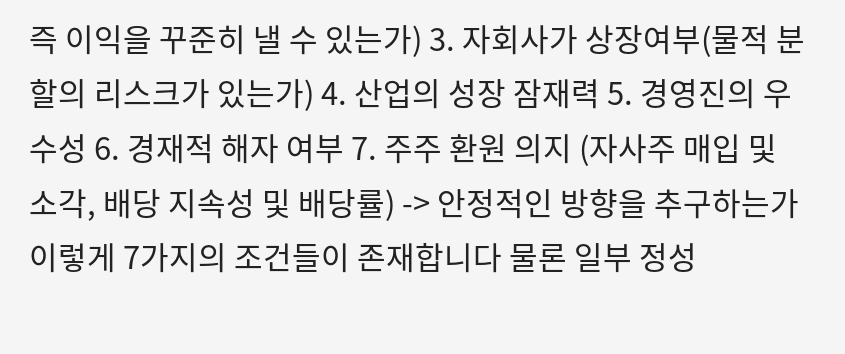즉 이익을 꾸준히 낼 수 있는가) 3. 자회사가 상장여부(물적 분할의 리스크가 있는가) 4. 산업의 성장 잠재력 5. 경영진의 우수성 6. 경재적 해자 여부 7. 주주 환원 의지 (자사주 매입 및 소각, 배당 지속성 및 배당률) -> 안정적인 방향을 추구하는가
이렇게 7가지의 조건들이 존재합니다 물론 일부 정성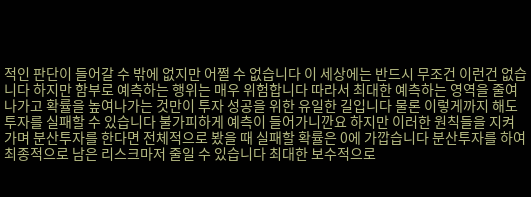적인 판단이 들어갈 수 밖에 없지만 어쩔 수 없습니다 이 세상에는 반드시 무조건 이런건 없습니다 하지만 함부로 예측하는 행위는 매우 위험합니다 따라서 최대한 예측하는 영역을 줄여나가고 확률을 높여나가는 것만이 투자 성공을 위한 유일한 길입니다 물론 이렇게까지 해도 투자를 실패할 수 있습니다 불가피하게 예측이 들어가니깐요 하지만 이러한 원칙들을 지켜가며 분산투자를 한다면 전체적으로 봤을 때 실패할 확률은 0에 가깝습니다 분산투자를 하여 최종적으로 남은 리스크마저 줄일 수 있습니다 최대한 보수적으로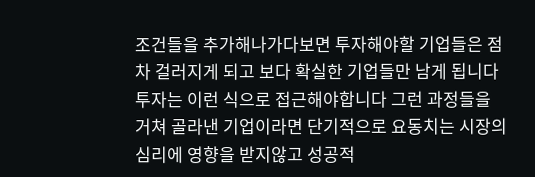조건들을 추가해나가다보면 투자해야할 기업들은 점차 걸러지게 되고 보다 확실한 기업들만 남게 됩니다 투자는 이런 식으로 접근해야합니다 그런 과정들을 거쳐 골라낸 기업이라면 단기적으로 요동치는 시장의 심리에 영향을 받지않고 성공적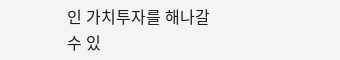인 가치투자를 해나갈 수 있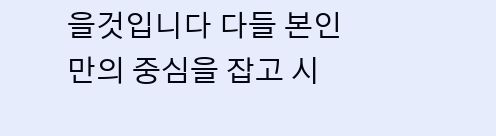을것입니다 다들 본인만의 중심을 잡고 시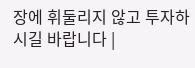장에 휘둘리지 않고 투자하시길 바랍니다 |